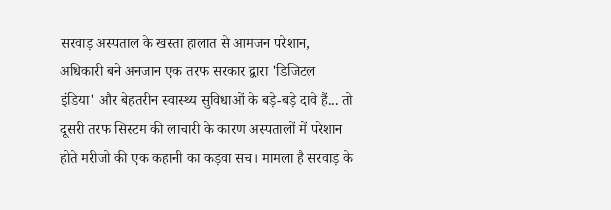सरवाड़ अस्पताल के खस्ता हालात से आमजन परेशान, अधिकारी बने अनजान एक तरफ सरकार द्वारा 'डिजिटल इंडिया' और बेहतरीन स्वास्थ्य सुविधाओं के बड़े-बड़े दावे हैं... तो दूसरी तरफ सिस्टम की लाचारी के कारण अस्पतालों में परेशान होते मरीजो की एक कहानी का कड़वा सच। मामला है सरवाड़ के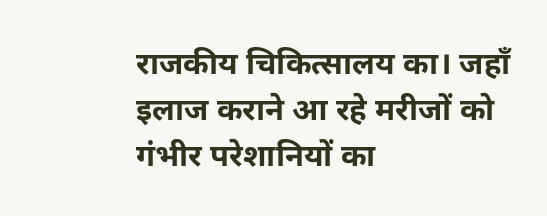राजकीय चिकित्सालय का। जहाँ इलाज कराने आ रहे मरीजों को गंभीर परेशानियों का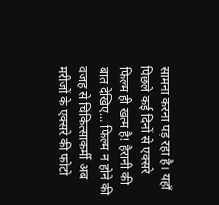सामना करना पड़ रहा है। यहाँ पिछले कई दिनों से एक्सरे फिल्म ही खत्म है! हैरानी की बात देखिए... फिल्म न होने की वजह से चिकित्साकर्मी अब मरीजों के एक्सरे की फोटो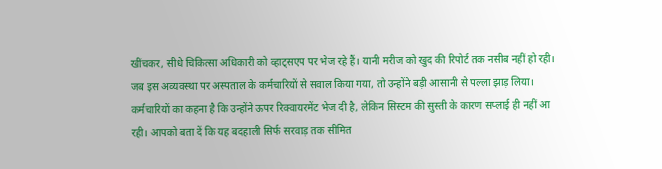खींचकर, सीधे चिकित्सा अधिकारी को व्हाट्सएप पर भेज रहे हैं। यानी मरीज को खुद की रिपोर्ट तक नसीब नहीं हो रही। जब इस अव्यवस्था पर अस्पताल के कर्मचारियों से सवाल किया गया, तो उन्होंने बड़ी आसानी से पल्ला झाड़ लिया। कर्मचारियों का कहना है कि उन्होंने ऊपर रिक्वायरमेंट भेज दी है, लेकिन सिस्टम की सुस्ती के कारण सप्लाई ही नहीं आ रही। आपको बता दें कि यह बदहाली सिर्फ सरवाड़ तक सीमित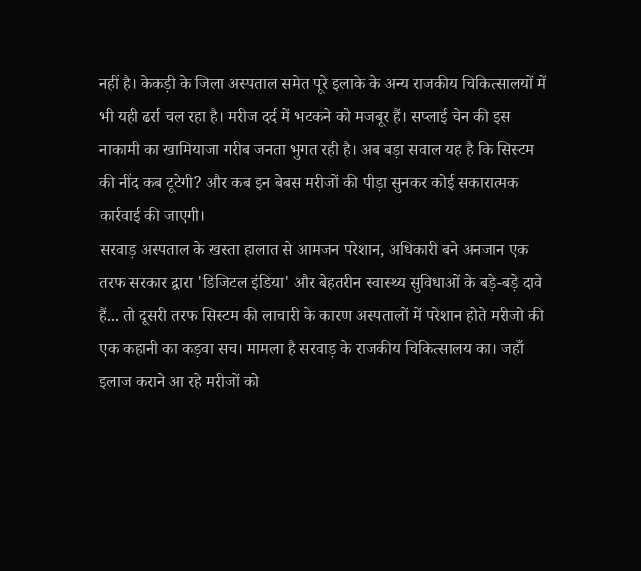नहीं है। केकड़ी के जिला अस्पताल समेत पूरे इलाके के अन्य राजकीय चिकित्सालयों में भी यही ढर्रा चल रहा है। मरीज दर्द में भटकने को मजबूर हैं। सप्लाई चेन की इस नाकामी का खामियाजा गरीब जनता भुगत रही है। अब बड़ा सवाल यह है कि सिस्टम की नींद कब टूटेगी? और कब इन बेबस मरीजों की पीड़ा सुनकर कोई सकारात्मक कार्रवाई की जाएगी।
सरवाड़ अस्पताल के खस्ता हालात से आमजन परेशान, अधिकारी बने अनजान एक तरफ सरकार द्वारा 'डिजिटल इंडिया' और बेहतरीन स्वास्थ्य सुविधाओं के बड़े-बड़े दावे हैं... तो दूसरी तरफ सिस्टम की लाचारी के कारण अस्पतालों में परेशान होते मरीजो की एक कहानी का कड़वा सच। मामला है सरवाड़ के राजकीय चिकित्सालय का। जहाँ इलाज कराने आ रहे मरीजों को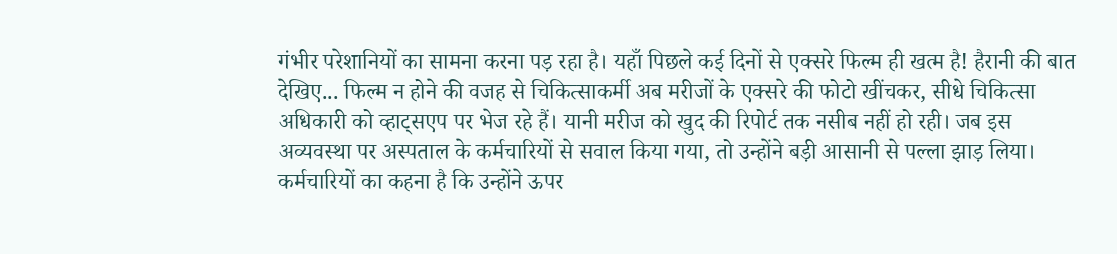गंभीर परेशानियों का सामना करना पड़ रहा है। यहाँ पिछले कई दिनों से एक्सरे फिल्म ही खत्म है! हैरानी की बात देखिए... फिल्म न होने की वजह से चिकित्साकर्मी अब मरीजों के एक्सरे की फोटो खींचकर, सीधे चिकित्सा अधिकारी को व्हाट्सएप पर भेज रहे हैं। यानी मरीज को खुद की रिपोर्ट तक नसीब नहीं हो रही। जब इस अव्यवस्था पर अस्पताल के कर्मचारियों से सवाल किया गया, तो उन्होंने बड़ी आसानी से पल्ला झाड़ लिया। कर्मचारियों का कहना है कि उन्होंने ऊपर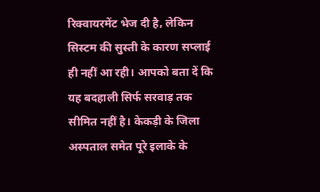रिक्वायरमेंट भेज दी है, लेकिन सिस्टम की सुस्ती के कारण सप्लाई ही नहीं आ रही। आपको बता दें कि यह बदहाली सिर्फ सरवाड़ तक सीमित नहीं है। केकड़ी के जिला अस्पताल समेत पूरे इलाके के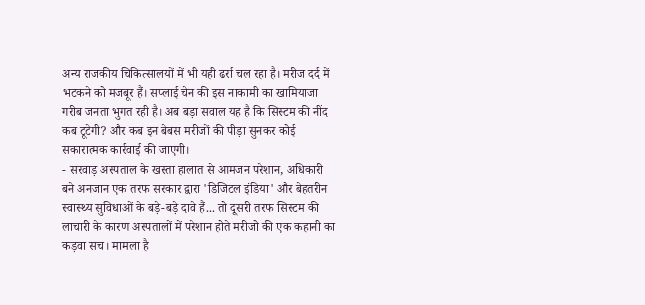अन्य राजकीय चिकित्सालयों में भी यही ढर्रा चल रहा है। मरीज दर्द में भटकने को मजबूर हैं। सप्लाई चेन की इस नाकामी का खामियाजा गरीब जनता भुगत रही है। अब बड़ा सवाल यह है कि सिस्टम की नींद कब टूटेगी? और कब इन बेबस मरीजों की पीड़ा सुनकर कोई सकारात्मक कार्रवाई की जाएगी।
- सरवाड़ अस्पताल के खस्ता हालात से आमजन परेशान, अधिकारी बने अनजान एक तरफ सरकार द्वारा 'डिजिटल इंडिया' और बेहतरीन स्वास्थ्य सुविधाओं के बड़े-बड़े दावे हैं... तो दूसरी तरफ सिस्टम की लाचारी के कारण अस्पतालों में परेशान होते मरीजो की एक कहानी का कड़वा सच। मामला है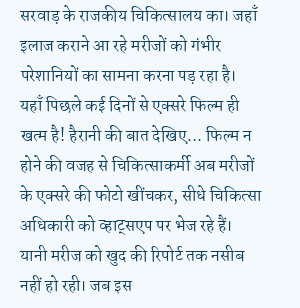सरवाड़ के राजकीय चिकित्सालय का। जहाँ इलाज कराने आ रहे मरीजों को गंभीर परेशानियों का सामना करना पड़ रहा है। यहाँ पिछले कई दिनों से एक्सरे फिल्म ही खत्म है! हैरानी की बात देखिए... फिल्म न होने की वजह से चिकित्साकर्मी अब मरीजों के एक्सरे की फोटो खींचकर, सीधे चिकित्सा अधिकारी को व्हाट्सएप पर भेज रहे हैं। यानी मरीज को खुद की रिपोर्ट तक नसीब नहीं हो रही। जब इस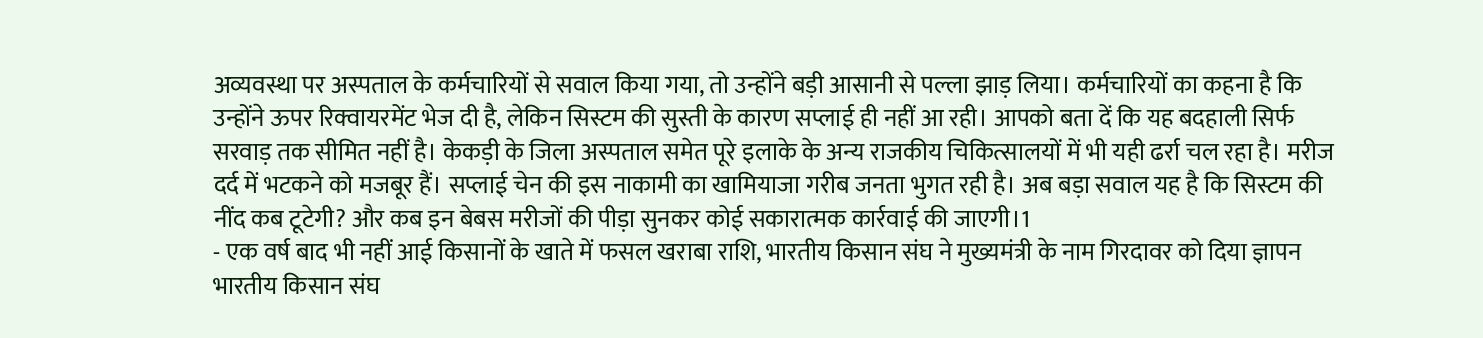अव्यवस्था पर अस्पताल के कर्मचारियों से सवाल किया गया, तो उन्होंने बड़ी आसानी से पल्ला झाड़ लिया। कर्मचारियों का कहना है कि उन्होंने ऊपर रिक्वायरमेंट भेज दी है, लेकिन सिस्टम की सुस्ती के कारण सप्लाई ही नहीं आ रही। आपको बता दें कि यह बदहाली सिर्फ सरवाड़ तक सीमित नहीं है। केकड़ी के जिला अस्पताल समेत पूरे इलाके के अन्य राजकीय चिकित्सालयों में भी यही ढर्रा चल रहा है। मरीज दर्द में भटकने को मजबूर हैं। सप्लाई चेन की इस नाकामी का खामियाजा गरीब जनता भुगत रही है। अब बड़ा सवाल यह है कि सिस्टम की नींद कब टूटेगी? और कब इन बेबस मरीजों की पीड़ा सुनकर कोई सकारात्मक कार्रवाई की जाएगी।1
- एक वर्ष बाद भी नहीं आई किसानों के खाते में फसल खराबा राशि, भारतीय किसान संघ ने मुख्यमंत्री के नाम गिरदावर को दिया ज्ञापन भारतीय किसान संघ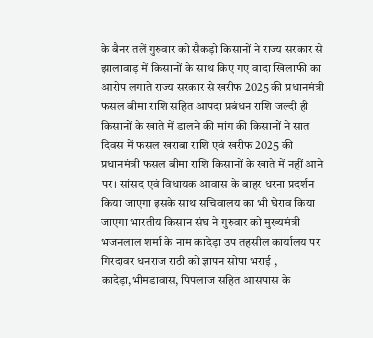के बैनर तलें गुरुवार को सैकड़ो किसानों ने राज्य सरकार से झालावाड़ में किसानों के साथ किए गए वादा खिलाफी का आरोप लगाते राज्य सरकार से खरीफ 2025 की प्रधानमंत्री फसल बीमा राशि सहित आपदा प्रबंधन राशि जल्दी ही किसानों के खाते में डालने की मांग की किसानों ने सात दिवस में फसल खराबा राशि एवं खरीफ 2025 की प्रधानमंत्री फसल बीमा राशि किसानों के खाते में नहीं आने पर। सांसद एवं विधायक आवास के बाहर धरना प्रदर्शन किया जाएगा इसके साथ सचिवालय का भी घेराव किया जाएगा भारतीय किसान संघ ने गुरुवार को मुख्यमंत्री भजनलाल शर्मा के नाम कादेड़ा उप तहसील कार्यालय पर गिरदावर धनराज राठी को ज्ञापन सोपा भराई , कादेड़ा,भीमडावास, पिपलाज सहित आसपास के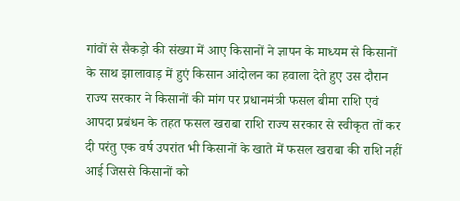गांवों से सैकड़ो की संख्या में आए किसानों ने ज्ञापन के माध्यम से किसानों के साथ झालावाड़ में हुएं किसान आंदोलन का हवाला देते हुए उस दौरान राज्य सरकार ने किसानों की मांग पर प्रधानमंत्री फसल बीमा राशि एवं आपदा प्रबंधन के तहत फसल खराबा राशि राज्य सरकार से स्वीकृत तों कर दी परंतु एक वर्ष उपरांत भी किसानों के खाते में फसल खराबा की राशि नहीं आई जिससे किसानों को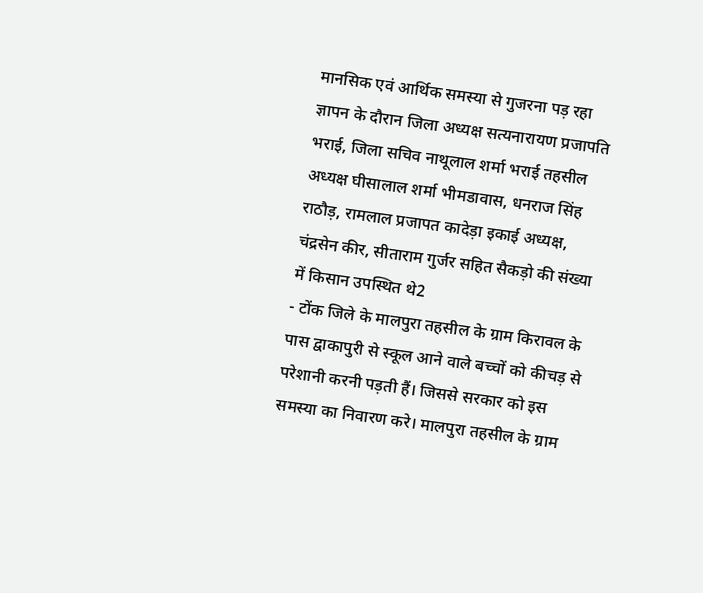मानसिक एवं आर्थिक समस्या से गुजरना पड़ रहा ज्ञापन के दौरान जिला अध्यक्ष सत्यनारायण प्रजापति भराई, जिला सचिव नाथूलाल शर्मा भराई तहसील अध्यक्ष घीसालाल शर्मा भीमडावास, धनराज सिंह राठौड़, रामलाल प्रजापत कादेड़ा इकाई अध्यक्ष, चंद्रसेन कीर, सीताराम गुर्जर सहित सैकड़ो की संख्या में किसान उपस्थित थे2
- टोंक जिले के मालपुरा तहसील के ग्राम किरावल के पास द्वाकापुरी से स्कूल आने वाले बच्चों को कीचड़ से परेशानी करनी पड़ती हैं। जिससे सरकार को इस समस्या का निवारण करे। मालपुरा तहसील के ग्राम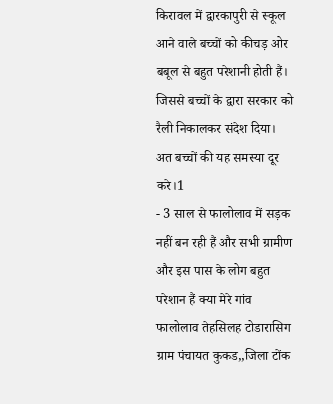किरावल में द्वारकापुरी से स्कूल आने वाले बच्चों को कीचड़ ओर बबूल से बहुत परेशानी होती हैं। जिससे बच्चों के द्वारा सरकार को रैली निकालकर संदेश दिया। अत बच्चों की यह समस्या दूर करे।1
- 3 साल से फालोलाव में सड़क नहीं बन रही हैं और सभी ग्रामीण और इस पास के लोग बहुत परेशान हैं क्या मेरे गांव फालोलाव तेहसिलह टोडारासिग ग्राम पंचायत कुकड,,जिला टोंक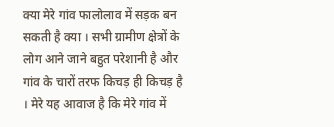क्या मेरे गांव फालोलाव में सड़क बन सकती है क्या । सभी ग्रामीण क्षेत्रों के लोग आने जाने बहुत परेशानी है और गांव के चारों तरफ किचड़ ही किचड़ है । मेरे यह आवाज है कि मेरे गांव में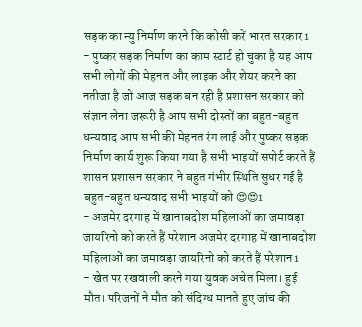सड़क का न्यु निर्माण करने कि कोसी करें भारत सरकार1
- पुष्कर सड़क निर्माण का काम स्टार्ट हो चुका है यह आप सभी लोगों की मेहनत और लाइक और शेयर करने का नतीजा है जो आज सड़क बन रही है प्रशासन सरकार को संज्ञान लेना जरूरी है आप सभी दोस्तों का बहुत-बहुत धन्यवाद आप सभी की मेहनत रंग लाई और पुष्कर सड़क निर्माण कार्य शुरू किया गया है सभी भाइयों सपोर्ट करते हैं शासन प्रशासन सरकार ने बहुत गंभीर स्थिति सुधर गई है बहुत-बहुत धन्यवाद सभी भाइयों को 😍😍1
- अजमेर दरगाह में खानाबदोश महिलाओं का जमावड़ा जायरिनो को करते हैं परेशान अजमेर दरगाह में खानाबदोश महिलाओं का जमावड़ा जायरिनो को करते हैं परेशान1
- खेत पर रखवाली करने गया युवक अचेत मिला। हुई मौत। परिजनों ने मौत को संदिग्ध मानते हुए जांच की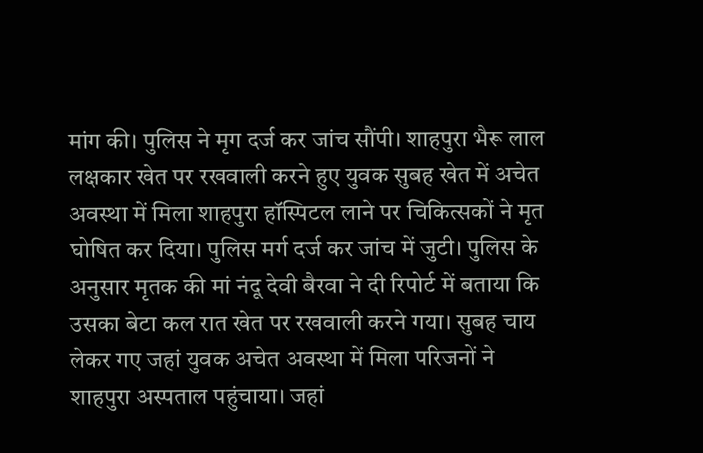मांग की। पुलिस ने मृग दर्ज कर जांच सौंपी। शाहपुरा भैरू लाल लक्षकार खेत पर रखवाली करने हुए युवक सुबह खेत में अचेत अवस्था में मिला शाहपुरा हॉस्पिटल लाने पर चिकित्सकों ने मृत घोषित कर दिया। पुलिस मर्ग दर्ज कर जांच में जुटी। पुलिस के अनुसार मृतक की मां नंदू देवी बैरवा ने दी रिपोर्ट में बताया कि उसका बेटा कल रात खेत पर रखवाली करने गया। सुबह चाय लेकर गए जहां युवक अचेत अवस्था में मिला परिजनों ने शाहपुरा अस्पताल पहुंचाया। जहां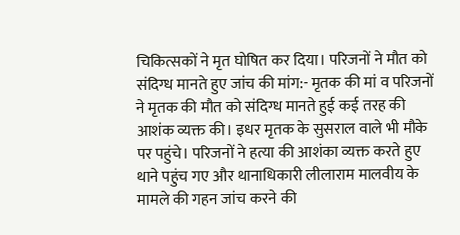चिकित्सकों ने मृत घोषित कर दिया। परिजनों ने मौत को संदिग्ध मानते हुए जांच की मांग:- मृतक की मां व परिजनों ने मृतक की मौत को संदिग्ध मानते हुई कई तरह की आशंक व्यक्त की। इधर मृतक के सुसराल वाले भी मौके पर पहुंचे। परिजनों ने हत्या की आशंका व्यक्त करते हुए थाने पहुंच गए और थानाधिकारी लीलाराम मालवीय के मामले की गहन जांच करने की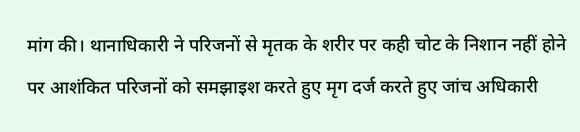मांग की। थानाधिकारी ने परिजनों से मृतक के शरीर पर कही चोट के निशान नहीं होने पर आशंकित परिजनों को समझाइश करते हुए मृग दर्ज करते हुए जांच अधिकारी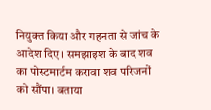नियुक्त किया और गहनता से जांच के आदेश दिए। समझाइश के बाद शव का पोस्टमार्टम करावा शव परिजनों को सौंपा। बताया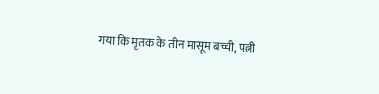गया कि मृतक के तीन मासूम बच्ची, पत्नी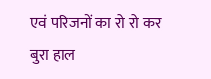एवं परिजनों का रो रो कर बुरा हाल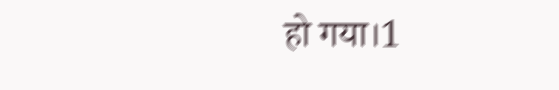हो गया।1